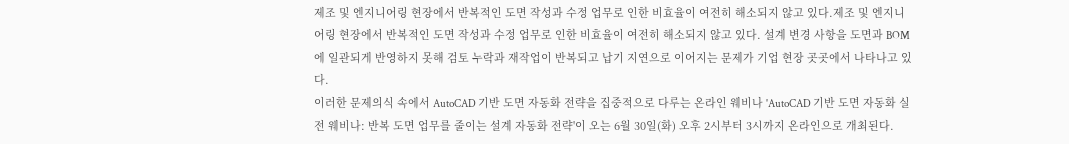제조 및 엔지니어링 현장에서 반복적인 도면 작성과 수정 업무로 인한 비효율이 여전히 해소되지 않고 있다.제조 및 엔지니어링 현장에서 반복적인 도면 작성과 수정 업무로 인한 비효율이 여전히 해소되지 않고 있다. 설계 변경 사항을 도면과 BOM에 일관되게 반영하지 못해 검토 누락과 재작업이 반복되고 납기 지연으로 이어지는 문제가 기업 현장 곳곳에서 나타나고 있다.
이러한 문제의식 속에서 AutoCAD 기반 도면 자동화 전략을 집중적으로 다루는 온라인 웨비나 'AutoCAD 기반 도면 자동화 실전 웨비나: 반복 도면 업무를 줄이는 설계 자동화 전략'이 오는 6월 30일(화) 오후 2시부터 3시까지 온라인으로 개최된다.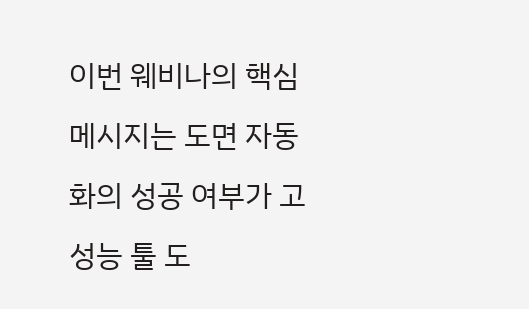이번 웨비나의 핵심 메시지는 도면 자동화의 성공 여부가 고성능 툴 도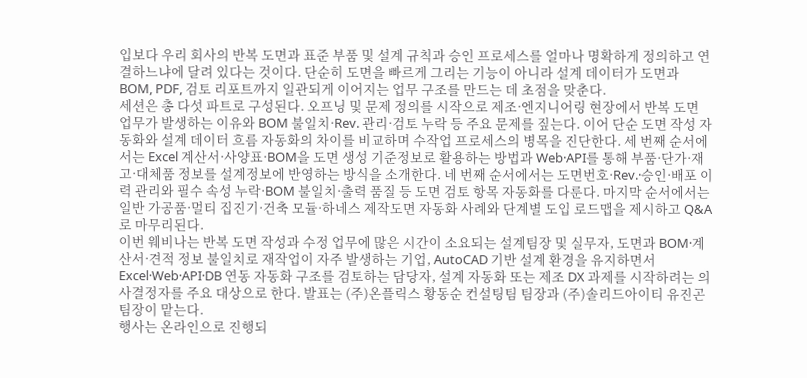입보다 우리 회사의 반복 도면과 표준 부품 및 설계 규칙과 승인 프로세스를 얼마나 명확하게 정의하고 연결하느냐에 달려 있다는 것이다. 단순히 도면을 빠르게 그리는 기능이 아니라 설계 데이터가 도면과 BOM, PDF, 검토 리포트까지 일관되게 이어지는 업무 구조를 만드는 데 초점을 맞춘다.
세션은 총 다섯 파트로 구성된다. 오프닝 및 문제 정의를 시작으로 제조·엔지니어링 현장에서 반복 도면 업무가 발생하는 이유와 BOM 불일치·Rev. 관리·검토 누락 등 주요 문제를 짚는다. 이어 단순 도면 작성 자동화와 설계 데이터 흐름 자동화의 차이를 비교하며 수작업 프로세스의 병목을 진단한다. 세 번째 순서에서는 Excel 계산서·사양표·BOM을 도면 생성 기준정보로 활용하는 방법과 Web·API를 통해 부품·단가·재고·대체품 정보를 설계정보에 반영하는 방식을 소개한다. 네 번째 순서에서는 도면번호·Rev.·승인·배포 이력 관리와 필수 속성 누락·BOM 불일치·출력 품질 등 도면 검토 항목 자동화를 다룬다. 마지막 순서에서는 일반 가공품·멀티 집진기·건축 모듈·하네스 제작도면 자동화 사례와 단계별 도입 로드맵을 제시하고 Q&A로 마무리된다.
이번 웨비나는 반복 도면 작성과 수정 업무에 많은 시간이 소요되는 설계팀장 및 실무자, 도면과 BOM·계산서·견적 정보 불일치로 재작업이 자주 발생하는 기업, AutoCAD 기반 설계 환경을 유지하면서 Excel·Web·API·DB 연동 자동화 구조를 검토하는 담당자, 설계 자동화 또는 제조 DX 과제를 시작하려는 의사결정자를 주요 대상으로 한다. 발표는 (주)온플릭스 황동순 컨설팅팀 팀장과 (주)솔리드아이티 유진곤 팀장이 맡는다.
행사는 온라인으로 진행되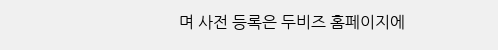며 사전 등록은 두비즈 홈페이지에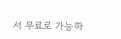서 무료로 가능하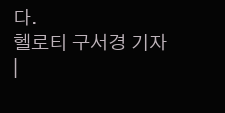다.
헬로티 구서경 기자 |